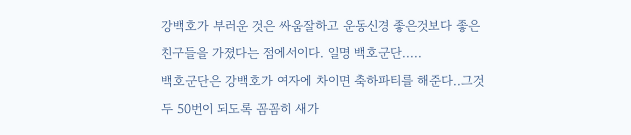강백호가 부러운 것은 싸움잘하고 운동신경 좋은것보다 좋은 친구들을 가졌다는 점에서이다. 일명 백호군단.....
백호군단은 강백호가 여자에 차이면 축하파티를 해준다..그것두 50번이 되도록 꼼꼼히 새가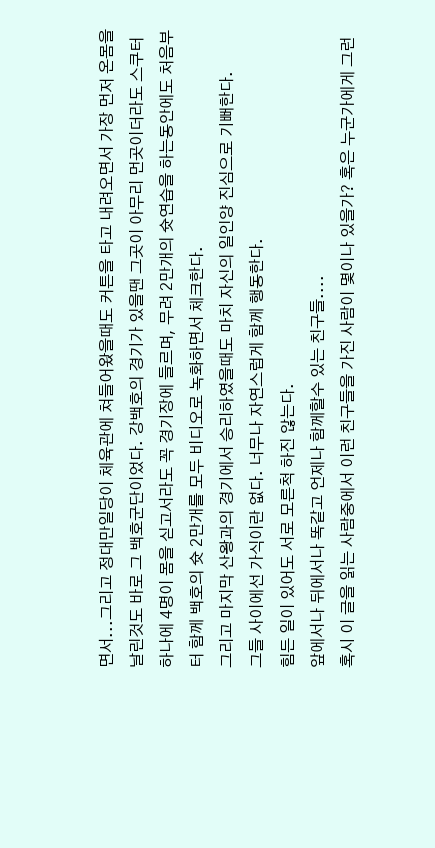면서...그리고 정대만일당이 체육관에 쳐들어왔을때도 커튼을 타고 내려오면서 가장 먼저 온몸을 날린것도 바로 그 백호군단이었다. 강백호의 경기가 있을땐 그곳이 아무리 먼곳이더라도 스쿠터 하나에 4명이 몸을 싣고서라도 꼭 경기장에 들르며, 무려 2만개의 슛연습을 하는동안에도 처음부터 함께 백호의 슛 2만개를 모두 비디오로 녹화하면서 체크한다.
그리고 마지막 산왕과의 경기에서 승리하였을때도 마치 자신의 일인양 진심으로 기뻐한다.
그들 사이에선 가식이란 없다. 너무나 자연스럽게 함께 행동한다.
힘든 일이 있어도 서로 모른척 하진 않는다.
앞에서나 뒤에서나 똑같고 언제나 함께할수 있는 친구들....
혹시 이 글을 읽는 사람중에서 이런 친구들을 가진 사람이 몇이나 있을가? 혹은 누군가에게 그런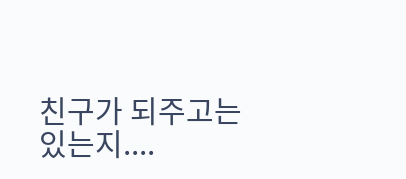친구가 되주고는 있는지....